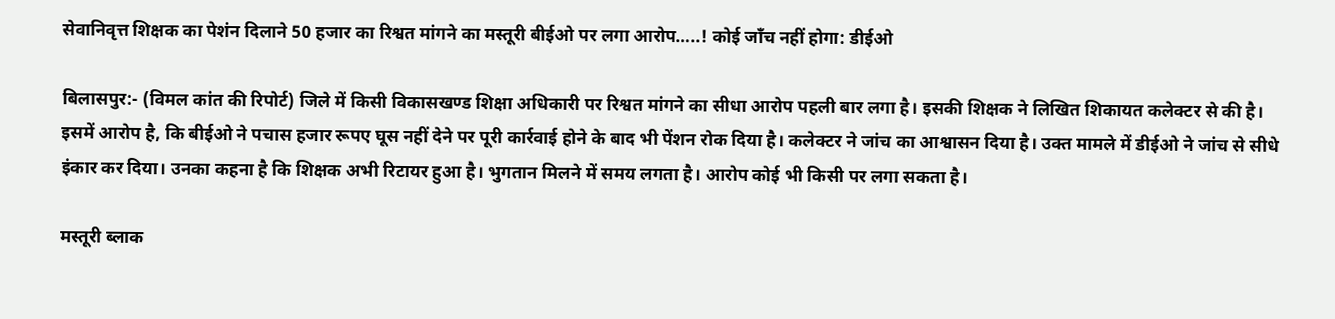सेवानिवृत्त शिक्षक का पेशंन दिलाने 50 हजार का रिश्वत मांगने का मस्तूरी बीईओ पर लगा आरोप…..! कोई जाँच नहीं होगा: डीईओ

बिलासपुर:- (विमल कांत की रिपोर्ट) जिले में किसी विकासखण्ड शिक्षा अधिकारी पर रिश्वत मांगने का सीधा आरोप पहली बार लगा है। इसकी शिक्षक ने लिखित शिकायत कलेक्टर से की है। इसमें आरोप है, कि बीईओ ने पचास हजार रूपए घूस नहीं देने पर पूरी कार्रवाई होने के बाद भी पेंशन रोक दिया है। कलेक्टर ने जांच का आश्वासन दिया है। उक्त मामले में डीईओ ने जांच से सीधे इंकार कर दिया। उनका कहना है कि शिक्षक अभी रिटायर हुआ है। भुगतान मिलने में समय लगता है। आरोप कोई भी किसी पर लगा सकता है।

मस्तूरी ब्लाक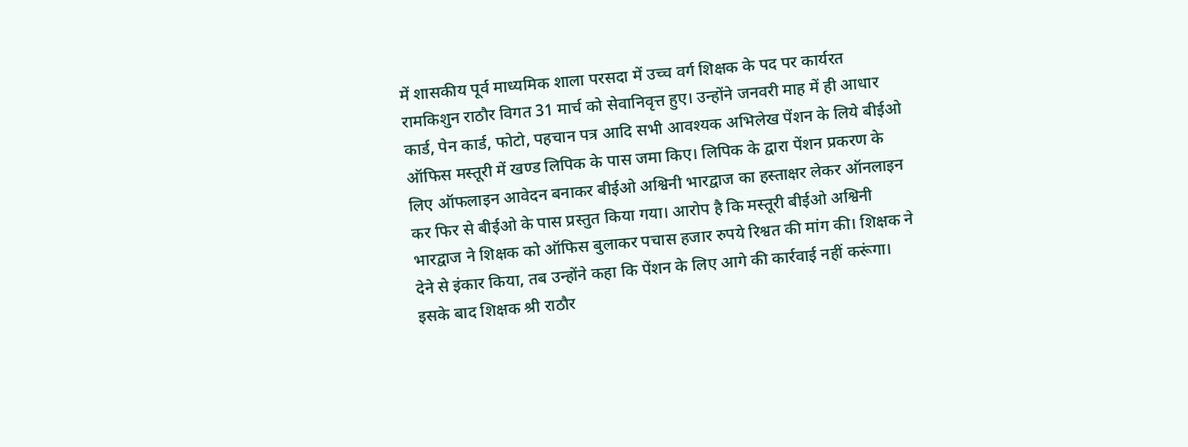में शासकीय पूर्व माध्यमिक शाला परसदा में उच्च वर्ग शिक्षक के पद पर कार्यरत रामकिशुन राठौर विगत 31 मार्च को सेवानिवृत्त हुए। उन्होंने जनवरी माह में ही आधार कार्ड, पेन कार्ड, फोटो, पहचान पत्र आदि सभी आवश्यक अभिलेख पेंशन के लिये बीईओ ऑफिस मस्तूरी में खण्ड लिपिक के पास जमा किए। लिपिक के द्वारा पेंशन प्रकरण के लिए ऑफलाइन आवेदन बनाकर बीईओ अश्विनी भारद्वाज का हस्ताक्षर लेकर ऑनलाइन कर फिर से बीईओ के पास प्रस्तुत किया गया। आरोप है कि मस्तूरी बीईओ अश्विनी भारद्वाज ने शिक्षक को ऑफिस बुलाकर पचास हजार रुपये रिश्वत की मांग की। शिक्षक ने देने से इंकार किया, तब उन्होंने कहा कि पेंशन के लिए आगे की कार्रवाई नहीं करूंगा। इसके बाद शिक्षक श्री राठौर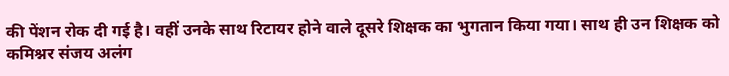की पेंशन रोक दी गई है। वहीं उनके साथ रिटायर होने वाले दूसरे शिक्षक का भुगतान किया गया। साथ ही उन शिक्षक को कमिश्नर संजय अलंग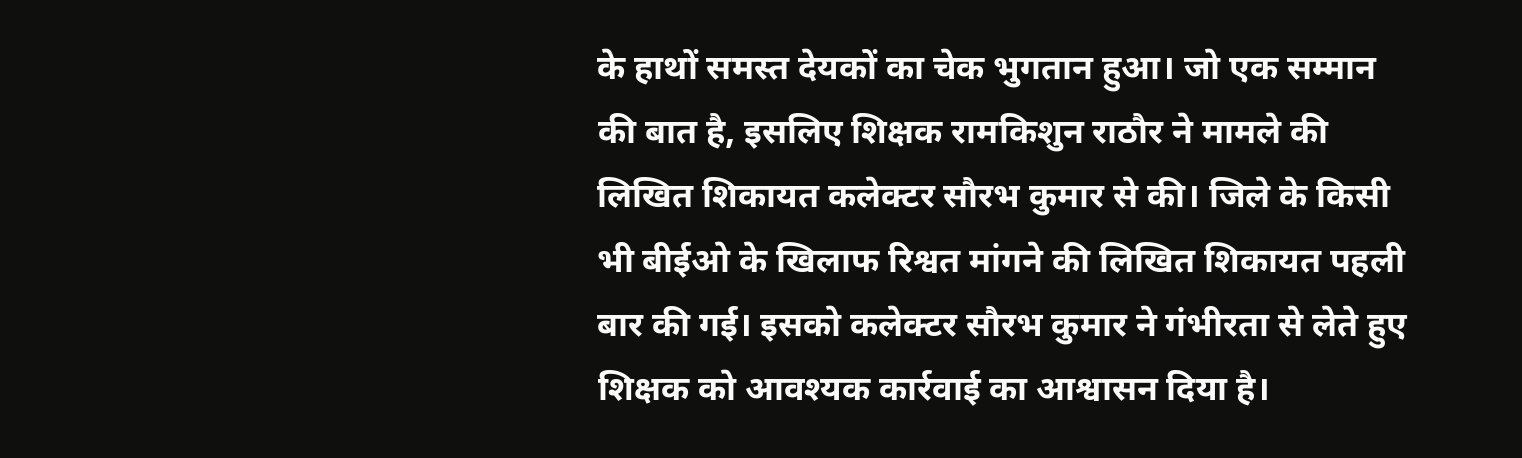के हाथों समस्त देयकों का चेक भुगतान हुआ। जो एक सम्मान की बात है, इसलिए शिक्षक रामकिशुन राठौर ने मामले की लिखित शिकायत कलेक्टर सौरभ कुमार से की। जिले के किसी भी बीईओ के खिलाफ रिश्वत मांगने की लिखित शिकायत पहली बार की गई। इसको कलेक्टर सौरभ कुमार ने गंभीरता से लेते हुए शिक्षक को आवश्यक कार्रवाई का आश्वासन दिया है।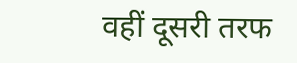वहीं दूसरी तरफ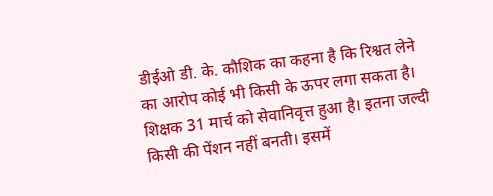डीईओ डी. के. कौशिक का कहना है कि रिश्वत लेने का आरोप कोई भी किसी के ऊपर लगा सकता है। शिक्षक 31 मार्च को सेवानिवृत्त हुआ है। इतना जल्दी किसी की पेंशन नहीं बनती। इसमें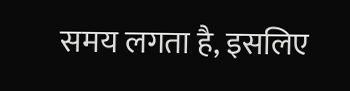समय लगता है, इसलिए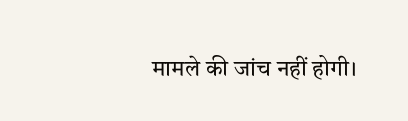मामले की जांच नहीं होगी।